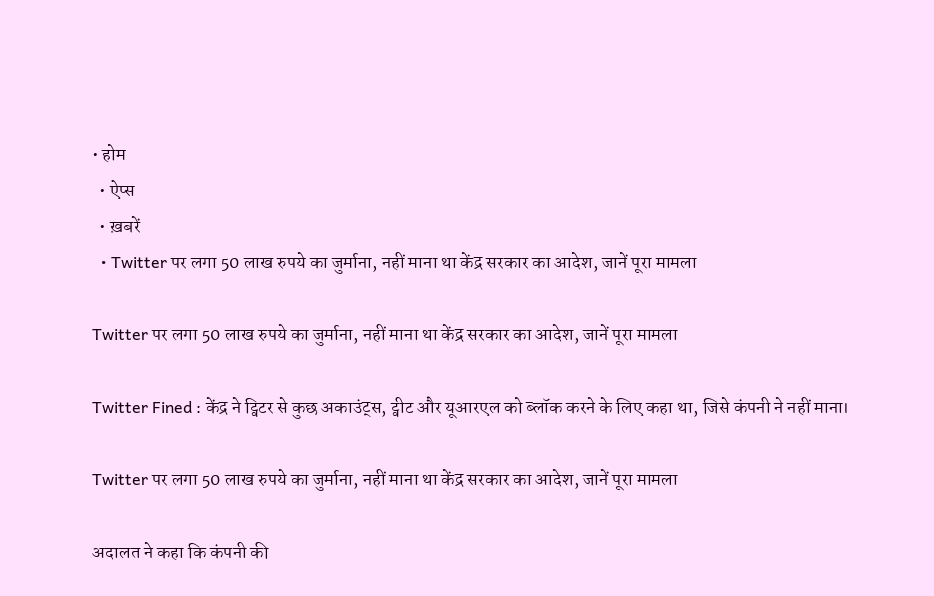• होम
  • ऐप्स
  • ख़बरें
  • Twitter पर लगा 50 लाख रुपये का जुर्माना, नहीं माना था केंद्र सरकार का आदेश, जानें पूरा मामला

Twitter पर लगा 50 लाख रुपये का जुर्माना, नहीं माना था केंद्र सरकार का आदेश, जानें पूरा मामला

Twitter Fined : केंद्र ने ट्विटर से कुछ अकाउंट्स, ट्वीट और यूआरएल को ब्‍लॉक करने के लिए कहा था, जिसे कंपनी ने नहीं माना।

Twitter पर लगा 50 लाख रुपये का जुर्माना, नहीं माना था केंद्र सरकार का आदेश, जानें पूरा मामला

अदालत ने कहा कि कंपनी की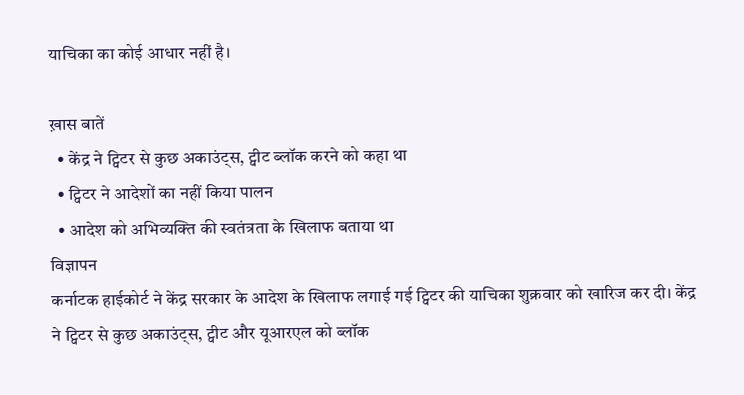याचिका का कोई आधार नहीं है।

ख़ास बातें
  • केंद्र ने ट्विटर से कुछ अकाउंट्स, ट्वीट ब्‍लॉक करने को कहा था
  • ट्विटर ने आदेशों का नहीं किया पालन
  • आदेश को अभिव्यक्ति की स्वतंत्रता के खिलाफ बताया था
विज्ञापन
कर्नाटक हाईकोर्ट ने केंद्र सरकार के आदेश के खिलाफ लगाई गई ट्विटर की याचिका शुक्रवार को खारिज कर दी। केंद्र ने ट्विटर से कुछ अकाउंट्स, ट्वीट और यूआरएल को ब्‍लॉक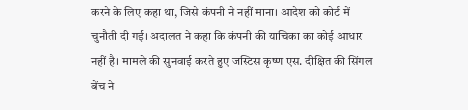करने के लिए कहा था, जिसे कंपनी ने नहीं माना। आदेश को कोर्ट में चुनौती दी गई। अदालत ने कहा कि कंपनी की याचिका का कोई आधार नहीं है। मामले की सुनवाई करते हुए जस्टिस कृष्ण एस. दीक्षित की सिंगल बेंच ने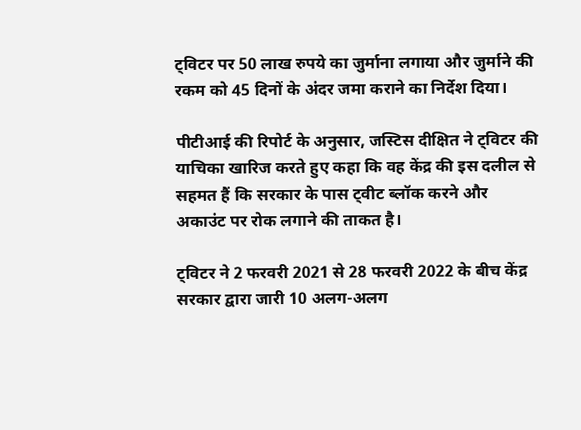ट्विटर पर 50 लाख रुपये का जुर्माना लगाया और जुर्माने की रकम को 45 दिनों के अंदर जमा कराने का निर्देश दिया।

पीटीआई की रिपोर्ट के अनुसार, जस्टिस दीक्षित ने ट्विटर की याचिका खारिज करते हुए कहा कि वह केंद्र की इस दलील से सहमत हैं कि सरकार के पास ट्वीट ब्लॉक करने और अकाउंट पर रोक लगाने की ताकत है।

ट्विटर ने 2 फरवरी 2021 से 28 फरवरी 2022 के बीच केंद्र सरकार द्वारा जारी 10 अलग-अलग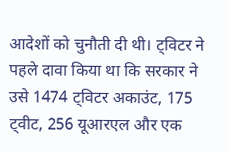आदेशों को चुनौती दी थी। ट्विटर ने पहले दावा किया था कि सरकार ने उसे 1474 ट्विटर अकाउंट, 175 ट्वीट, 256 यूआरएल और एक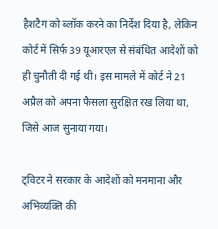हैशटैग को ब्लॉक करने का निर्देश दिया है, लेकिन कोर्ट में सिर्फ 39 यूआरएल से संबंधित आदेशों को ही चुनौती दी गई थी। इस मामले में कोर्ट ने 21 अप्रैल को अपना फैसला सुरक्षित रख लिया था, जिसे आज सुनाया गया।

ट्विटर ने सरकार के आदेशों को मनमाना और अभिव्यक्ति की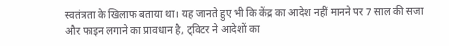स्वतंत्रता के खिलाफ बताया था। यह जानते हुए भी कि केंद्र का आदेश नहीं मानने पर 7 साल की सजा और फाइन लगाने का प्रावधान है, ट्विटर ने आदेशों का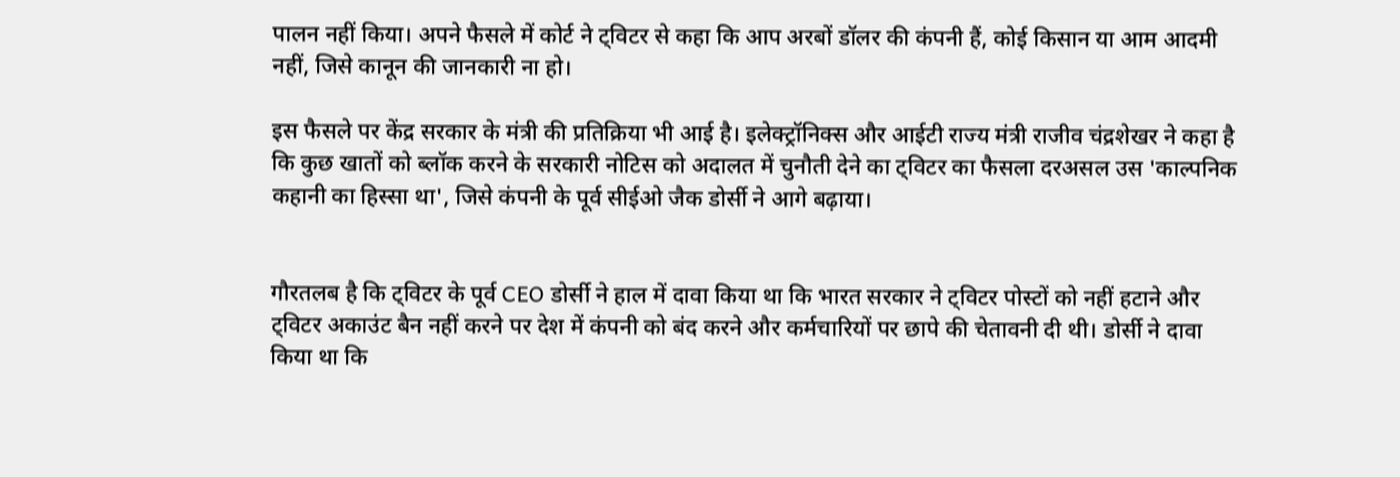पालन नहीं किया। अपने फैसले में कोर्ट ने ट्विटर से कहा कि आप अरबों डॉलर की कंपनी हैं, कोई किसान या आम आदमी नहीं, जिसे कानून की जानकारी ना हो।

इस फैसले पर केंद्र सरकार के मंत्री की प्रतिक्रिया भी आई है। इलेक्ट्रॉनिक्स और आईटी राज्य मंत्री राजीव चंद्रशेखर ने कहा है कि कुछ खातों को ब्लॉक करने के सरकारी नोटिस को अदालत में चुनौती देने का ट्विटर का फैसला दरअसल उस 'काल्पनिक कहानी का हिस्सा था', जिसे कंपनी के पूर्व सीईओ जैक डोर्सी ने आगे बढ़ाया।


गौरतलब है कि ट्विटर के पूर्व CEO डोर्सी ने हाल में दावा किया था कि भारत सरकार ने ट्विटर पोस्‍टों को नहीं हटाने और ट्विटर अकाउंट बैन नहीं करने पर देश में कंपनी को बंद करने और कर्मचारियों पर छापे की चेतावनी दी थी। डोर्सी ने दावा किया था कि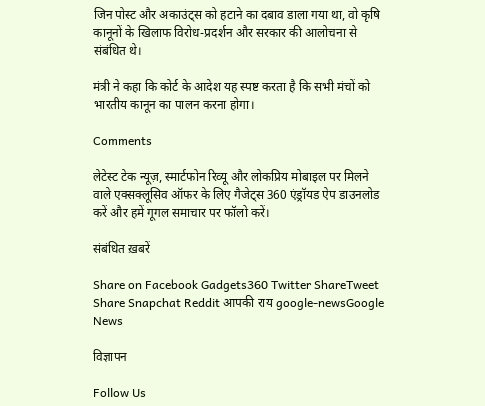जिन पोस्‍ट और अकाउंट्स को हटाने का दबाव डाला गया था, वो कृषि कानूनों के खिलाफ विरोध-प्रदर्शन और सरकार की आलोचना से संबंधित थे।

मंत्री ने कहा कि कोर्ट के आदेश यह स्पष्ट करता है कि सभी मंचों को भारतीय कानून का पालन करना होगा।

Comments

लेटेस्ट टेक न्यूज़, स्मार्टफोन रिव्यू और लोकप्रिय मोबाइल पर मिलने वाले एक्सक्लूसिव ऑफर के लिए गैजेट्स 360 एंड्रॉयड ऐप डाउनलोड करें और हमें गूगल समाचार पर फॉलो करें।

संबंधित ख़बरें

Share on Facebook Gadgets360 Twitter ShareTweet Share Snapchat Reddit आपकी राय google-newsGoogle News

विज्ञापन

Follow Us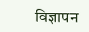विज्ञापन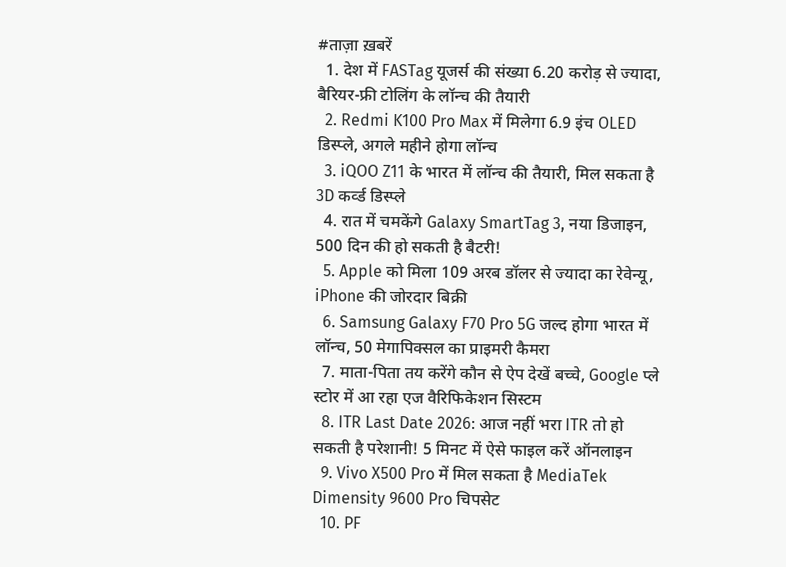#ताज़ा ख़बरें
  1. देश में FASTag यूजर्स की संख्या 6.20 करोड़ से ज्यादा, बैरियर-फ्री टोलिंग के लॉन्च की तैयारी
  2. Redmi K100 Pro Max में मिलेगा 6.9 इंच OLED डिस्प्ले, अगले महीने होगा लॉन्च
  3. iQOO Z11 के भारत में लॉन्च की तैयारी, मिल सकता है 3D कर्व्ड डिस्प्ले
  4. रात में चमकेंगे Galaxy SmartTag 3, नया डिजाइन, 500 दिन की हो सकती है बैटरी!
  5. Apple को मिला 109 अरब डॉलर से ज्यादा का रेवेन्यू, iPhone की जोरदार बिक्री
  6. Samsung Galaxy F70 Pro 5G जल्द होगा भारत में लॉन्च, 50 मेगापिक्सल का प्राइमरी कैमरा
  7. माता-पिता तय करेंगे कौन से ऐप देखें बच्चे, Google प्ले स्टोर में आ रहा एज वैरिफिकेशन सिस्टम
  8. ITR Last Date 2026: आज नहीं भरा ITR तो हो सकती है परेशानी! 5 मिनट में ऐसे फाइल करें ऑनलाइन
  9. Vivo X500 Pro में मिल सकता है MediaTek Dimensity 9600 Pro चिपसेट
  10. PF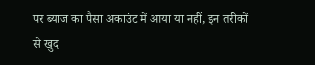पर ब्याज का पैसा अकाउंट में आया या नहीं, इन तरीकों से खुद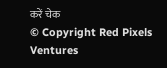करें चेक
© Copyright Red Pixels Ventures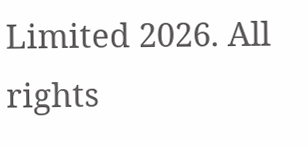Limited 2026. All rights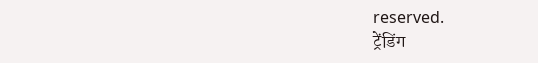reserved.
ट्रेंडिंग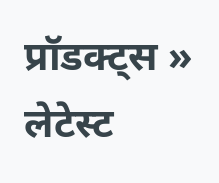प्रॉडक्ट्स »
लेटेस्ट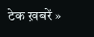टेक ख़बरें »